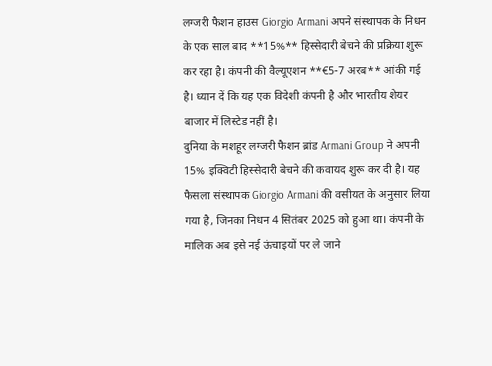लग्जरी फैशन हाउस Giorgio Armani अपने संस्थापक के निधन के एक साल बाद **15%** हिस्सेदारी बेचने की प्रक्रिया शुरू कर रहा है। कंपनी की वैल्यूएशन **€5-7 अरब** आंकी गई है। ध्यान दें कि यह एक विदेशी कंपनी है और भारतीय शेयर बाजार में लिस्टेड नहीं है।
दुनिया के मशहूर लग्जरी फैशन ब्रांड Armani Group ने अपनी 15% इक्विटी हिस्सेदारी बेचने की कवायद शुरू कर दी है। यह फैसला संस्थापक Giorgio Armani की वसीयत के अनुसार लिया गया है, जिनका निधन 4 सितंबर 2025 को हुआ था। कंपनी के मालिक अब इसे नई ऊंचाइयों पर ले जाने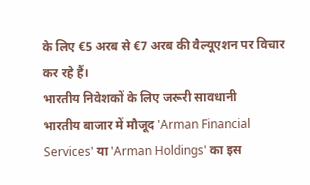के लिए €5 अरब से €7 अरब की वैल्यूएशन पर विचार कर रहे हैं।
भारतीय निवेशकों के लिए जरूरी सावधानी
भारतीय बाजार में मौजूद 'Arman Financial Services' या 'Arman Holdings' का इस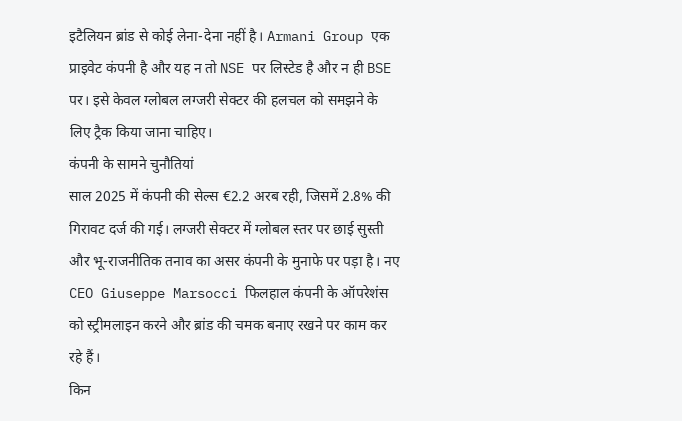इटैलियन ब्रांड से कोई लेना-देना नहीं है। Armani Group एक प्राइवेट कंपनी है और यह न तो NSE पर लिस्टेड है और न ही BSE पर। इसे केवल ग्लोबल लग्जरी सेक्टर की हलचल को समझने के लिए ट्रैक किया जाना चाहिए।
कंपनी के सामने चुनौतियां
साल 2025 में कंपनी की सेल्स €2.2 अरब रही, जिसमें 2.8% की गिरावट दर्ज की गई। लग्जरी सेक्टर में ग्लोबल स्तर पर छाई सुस्ती और भू-राजनीतिक तनाव का असर कंपनी के मुनाफे पर पड़ा है। नए CEO Giuseppe Marsocci फिलहाल कंपनी के ऑपरेशंस को स्ट्रीमलाइन करने और ब्रांड की चमक बनाए रखने पर काम कर रहे हैं।
किन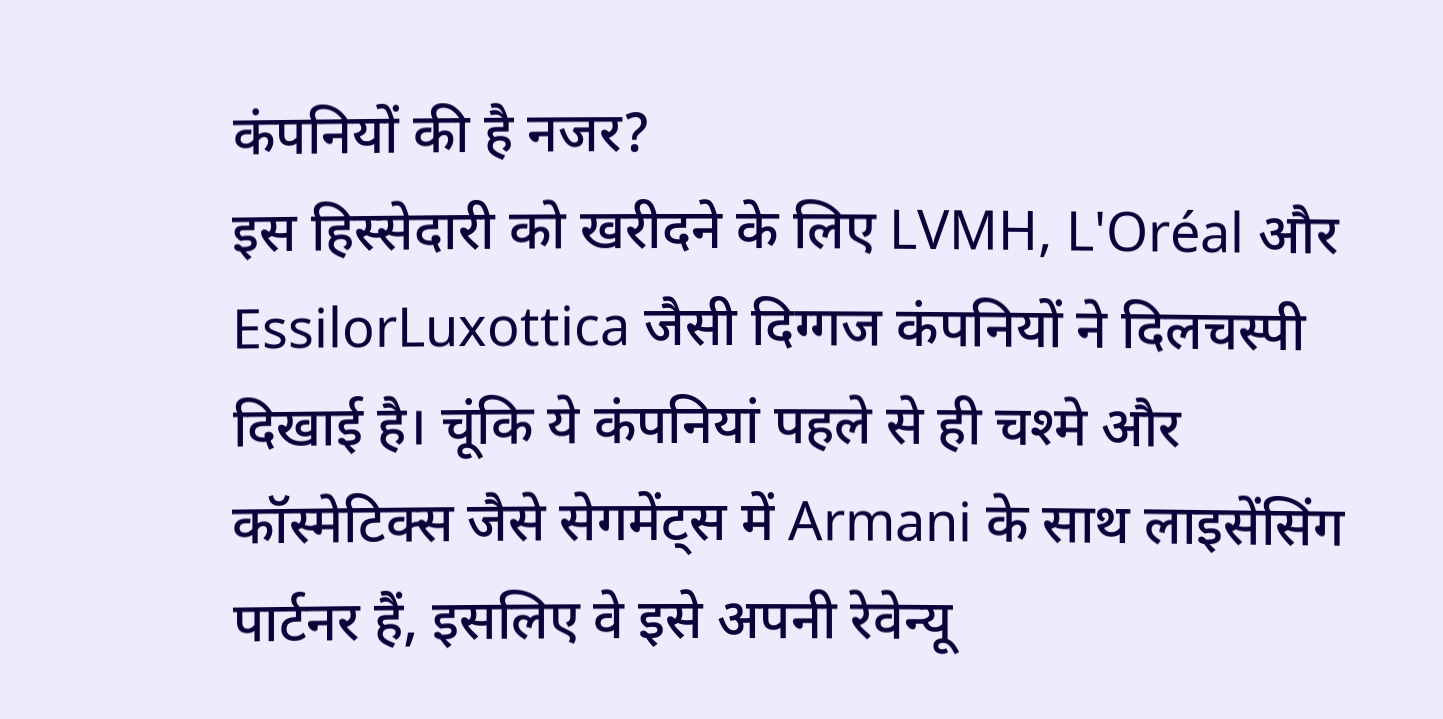कंपनियों की है नजर?
इस हिस्सेदारी को खरीदने के लिए LVMH, L'Oréal और EssilorLuxottica जैसी दिग्गज कंपनियों ने दिलचस्पी दिखाई है। चूंकि ये कंपनियां पहले से ही चश्मे और कॉस्मेटिक्स जैसे सेगमेंट्स में Armani के साथ लाइसेंसिंग पार्टनर हैं, इसलिए वे इसे अपनी रेवेन्यू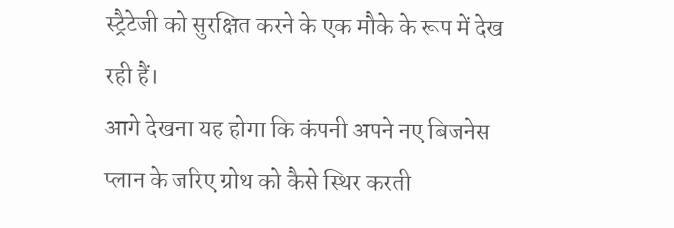स्ट्रैटेजी को सुरक्षित करने के एक मौके के रूप में देख रही हैं।
आगे देखना यह होगा कि कंपनी अपने नए बिजनेस प्लान के जरिए ग्रोथ को कैसे स्थिर करती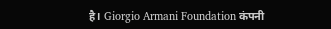है। Giorgio Armani Foundation कंपनी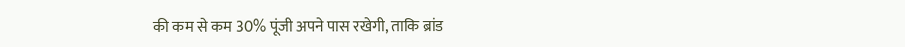की कम से कम 30% पूंजी अपने पास रखेगी, ताकि ब्रांड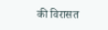की विरासत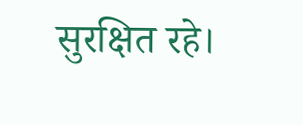सुरक्षित रहे।